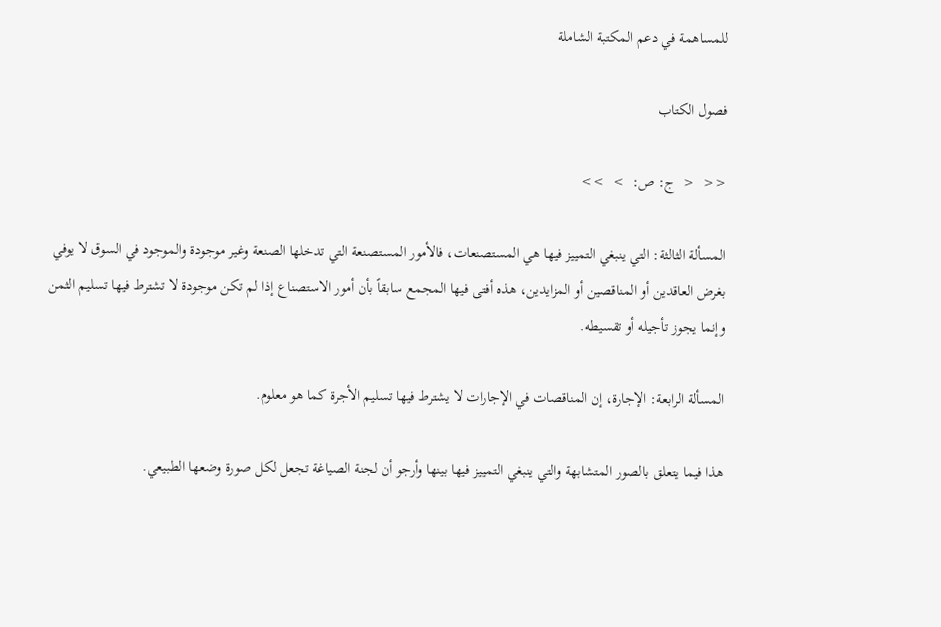للمساهمة في دعم المكتبة الشاملة

فصول الكتاب

<<  <  ج: ص:  >  >>

المسألة الثالثة: التي ينبغي التمييز فيها هي المستصنعات، فالأمور المستصنعة التي تدخلها الصنعة وغير موجودة والموجود في السوق لا يوفي بغرض العاقدين أو المناقصين أو المزايدين، هذه أفتى فيها المجمع سابقاً بأن أمور الاستصناع إذا لم تكن موجودة لا تشترط فيها تسليم الثمن وإنما يجوز تأجيله أو تقسيطه.

المسألة الرابعة: الإجارة، إن المناقصات في الإجارات لا يشترط فيها تسليم الأجرة كما هو معلوم.

هذا فيما يتعلق بالصور المتشابهة والتي ينبغي التمييز فيها بينها وأرجو أن لجنة الصياغة تجعل لكل صورة وضعها الطبيعي.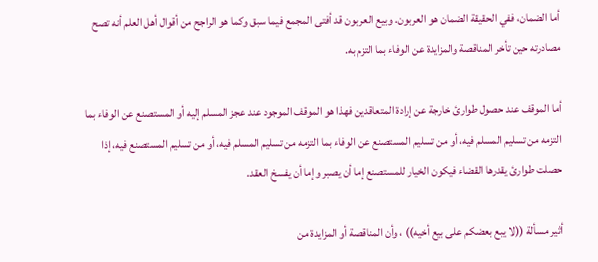أما الضمان، ففي الحقيقة الضمان هو العربون. وبيع العربون قد أفتى المجمع فيما سبق وكما هو الراجح من أقوال أهل العلم أنه تصح مصادرته حين تأخر المناقصة والمزايدة عن الوفاء بما التزم به.

أما الموقف عند حصول طوارئ خارجة عن إرادة المتعاقدين فهذا هو الموقف الموجود عند عجز المسلم إليه أو المستصنع عن الوفاء بما التزمه من تسليم المسلم فيه، أو من تسليم المستصنع عن الوفاء بما التزمه من تسليم المسلم فيه، أو من تسليم المستصنع فيه، إذا حصلت طوارئ يقدرها القضاء فيكون الخيار للمستصنع إما أن يصبر وإما أن يفسخ العقد.

أثير مسألة ((لا يبع بعضكم على بيع أخيه)) ، وأن المناقصة أو المزايدة من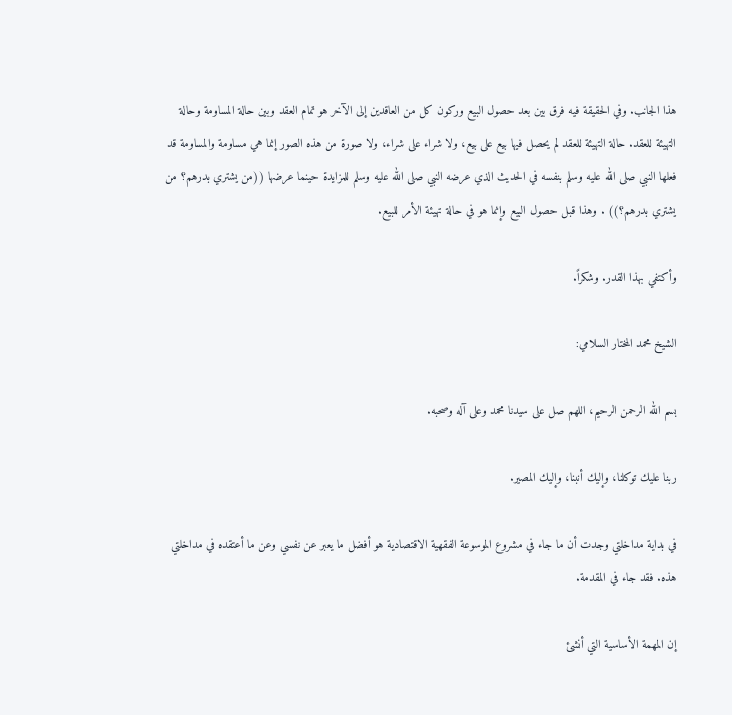هذا الجانب. وفي الحقيقة فيه فرق بين بعد حصول البيع وركون كل من العاقدين إلى الآخر هو تمام العقد وبين حالة المساومة وحالة التهيئة للعقد. حالة التهيئة للعقد لم يحصل فيها بيع على بيع، ولا شراء على شراء، ولا صورة من هذه الصور إنما هي مساومة والمساومة قد فعلها النبي صلى الله عليه وسلم بنفسه في الحديث الذي عرضه النبي صلى الله عليه وسلم للمزايدة حينما عرضها ((من يشتري بدرهم؟ من يشتري بدرهم؟)) . وهذا قبل حصول البيع وإنما هو في حالة تهيئة الأمر للبيع.

وأكتفي بهذا القدر. وشكراً.

الشيخ محمد المختار السلامي:

بسم الله الرحمن الرحيم، اللهم صل على سيدنا محمد وعلى آله وصحبه.

ربنا عليك توكلنا، وإليك أنبنا، وإليك المصير.

في بداية مداخلتي وجدت أن ما جاء في مشروع الموسوعة الفقهية الاقتصادية هو أفضل ما يعبر عن نفسي وعن ما أعتقده في مداخلتي هذه. فقد جاء في المقدمة.

إن المهمة الأساسية التي أنشئ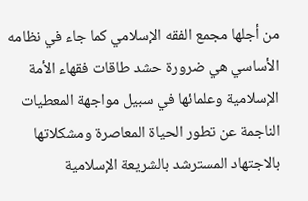من أجلها مجمع الفقه الإسلامي كما جاء في نظامه الأساسي هي ضرورة حشد طاقات فقهاء الأمة الإسلامية وعلمائها في سبيل مواجهة المعطيات الناجمة عن تطور الحياة المعاصرة ومشكلاتها بالاجتهاد المسترشد بالشريعة الإسلامية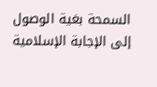السمحة بغية الوصول إلى الإجابة الإسلامية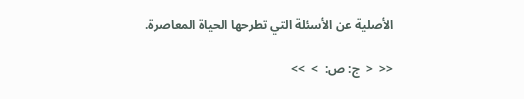الأصلية عن الأسئلة التي تطرحها الحياة المعاصرة.

<<  <  ج: ص:  >  >>